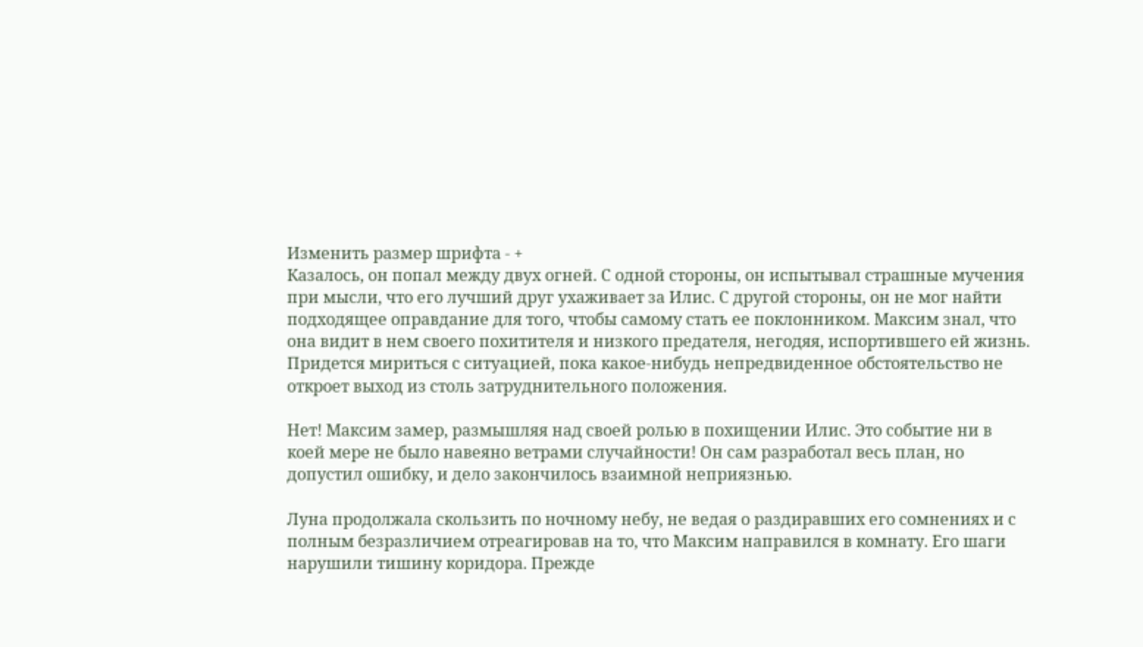Изменить размер шрифта - +
Казалось, он попал между двух огней. С одной стороны, он испытывал страшные мучения при мысли, что его лучший друг ухаживает за Илис. С другой стороны, он не мог найти подходящее оправдание для того, чтобы самому стать ее поклонником. Максим знал, что она видит в нем своего похитителя и низкого предателя, негодяя, испортившего ей жизнь. Придется мириться с ситуацией, пока какое-нибудь непредвиденное обстоятельство не откроет выход из столь затруднительного положения.

Нет! Максим замер, размышляя над своей ролью в похищении Илис. Это событие ни в коей мере не было навеяно ветрами случайности! Он сам разработал весь план, но допустил ошибку, и дело закончилось взаимной неприязнью.

Луна продолжала скользить по ночному небу, не ведая о раздиравших его сомнениях и с полным безразличием отреагировав на то, что Максим направился в комнату. Его шаги нарушили тишину коридора. Прежде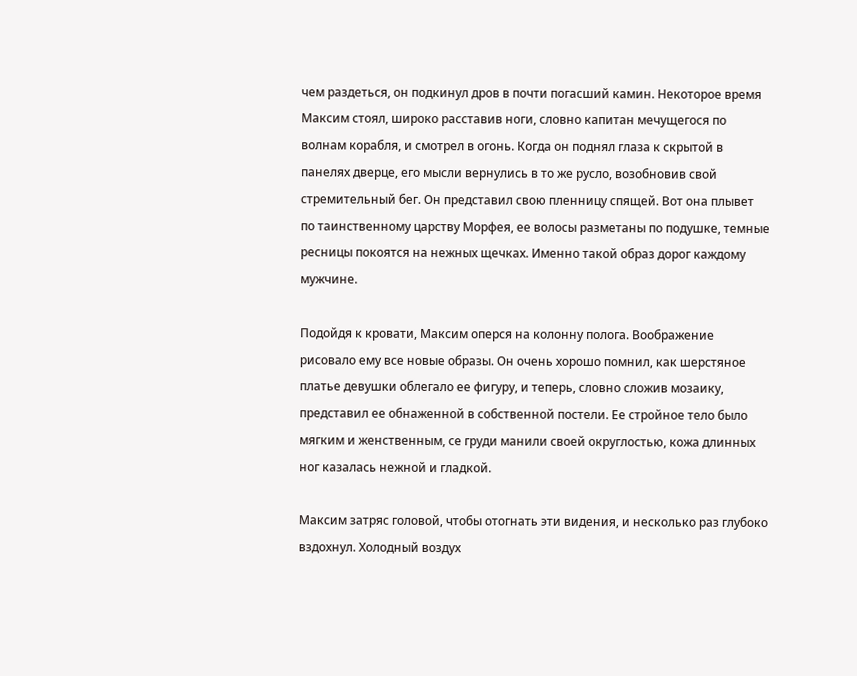чем раздеться, он подкинул дров в почти погасший камин. Некоторое время Максим стоял, широко расставив ноги, словно капитан мечущегося по волнам корабля, и смотрел в огонь. Когда он поднял глаза к скрытой в панелях дверце, его мысли вернулись в то же русло, возобновив свой стремительный бег. Он представил свою пленницу спящей. Вот она плывет по таинственному царству Морфея, ее волосы разметаны по подушке, темные ресницы покоятся на нежных щечках. Именно такой образ дорог каждому мужчине.

Подойдя к кровати, Максим оперся на колонну полога. Воображение рисовало ему все новые образы. Он очень хорошо помнил, как шерстяное платье девушки облегало ее фигуру, и теперь, словно сложив мозаику, представил ее обнаженной в собственной постели. Ее стройное тело было мягким и женственным, се груди манили своей округлостью, кожа длинных ног казалась нежной и гладкой.

Максим затряс головой, чтобы отогнать эти видения, и несколько раз глубоко вздохнул. Холодный воздух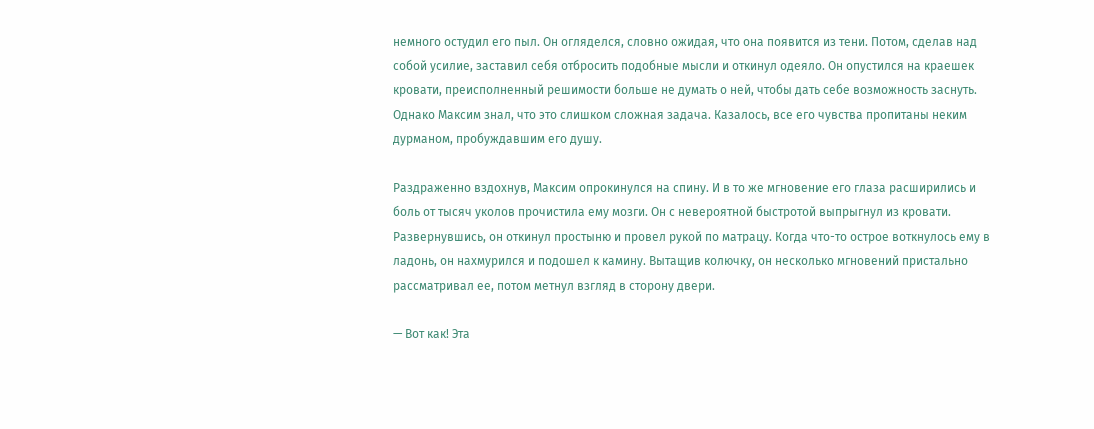немного остудил его пыл. Он огляделся, словно ожидая, что она появится из тени. Потом, сделав над собой усилие, заставил себя отбросить подобные мысли и откинул одеяло. Он опустился на краешек кровати, преисполненный решимости больше не думать о ней, чтобы дать себе возможность заснуть. Однако Максим знал, что это слишком сложная задача. Казалось, все его чувства пропитаны неким дурманом, пробуждавшим его душу.

Раздраженно вздохнув, Максим опрокинулся на спину. И в то же мгновение его глаза расширились и боль от тысяч уколов прочистила ему мозги. Он с невероятной быстротой выпрыгнул из кровати. Развернувшись, он откинул простыню и провел рукой по матрацу. Когда что-то острое воткнулось ему в ладонь, он нахмурился и подошел к камину. Вытащив колючку, он несколько мгновений пристально рассматривал ее, потом метнул взгляд в сторону двери.

— Вот как! Эта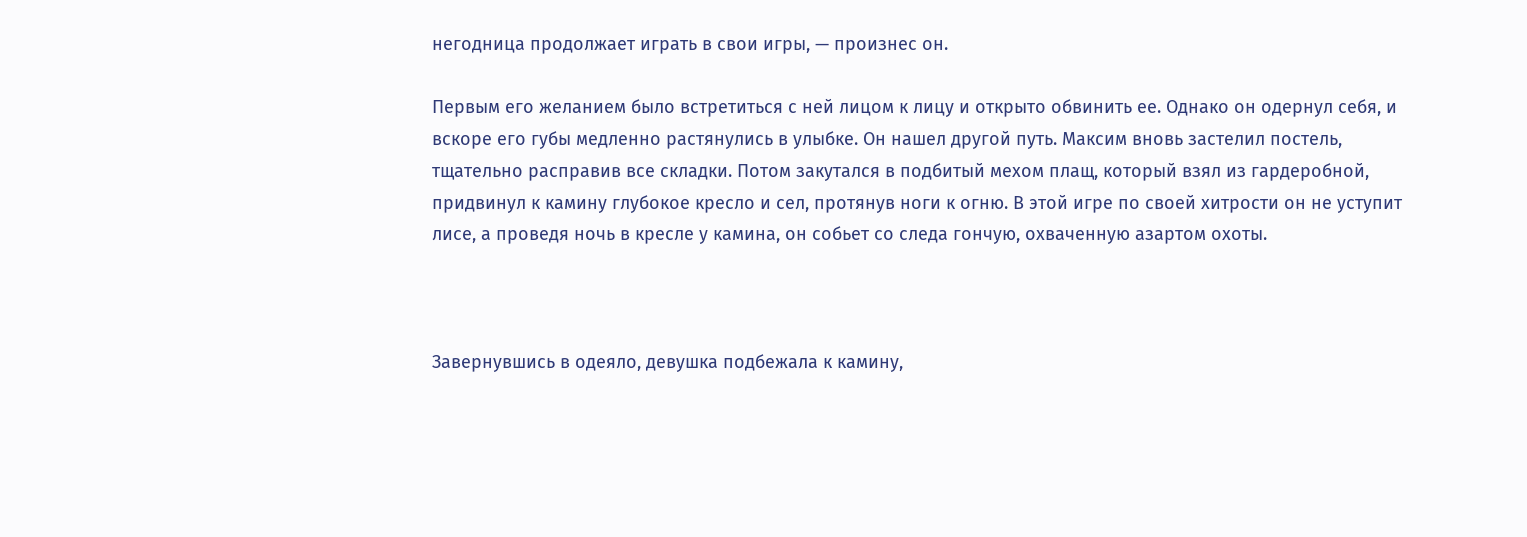негодница продолжает играть в свои игры, — произнес он.

Первым его желанием было встретиться с ней лицом к лицу и открыто обвинить ее. Однако он одернул себя, и вскоре его губы медленно растянулись в улыбке. Он нашел другой путь. Максим вновь застелил постель, тщательно расправив все складки. Потом закутался в подбитый мехом плащ, который взял из гардеробной, придвинул к камину глубокое кресло и сел, протянув ноги к огню. В этой игре по своей хитрости он не уступит лисе, а проведя ночь в кресле у камина, он собьет со следа гончую, охваченную азартом охоты.



Завернувшись в одеяло, девушка подбежала к камину,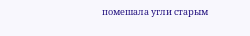помешала угли старым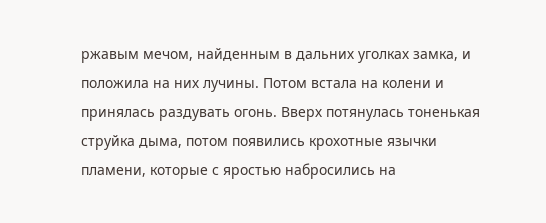ржавым мечом, найденным в дальних уголках замка, и положила на них лучины. Потом встала на колени и принялась раздувать огонь. Вверх потянулась тоненькая струйка дыма, потом появились крохотные язычки пламени, которые с яростью набросились на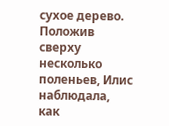сухое дерево. Положив сверху несколько поленьев, Илис наблюдала, как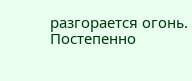разгорается огонь. Постепенно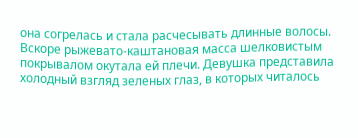она согрелась и стала расчесывать длинные волосы. Вскоре рыжевато-каштановая масса шелковистым покрывалом окутала ей плечи. Девушка представила холодный взгляд зеленых глаз, в которых читалось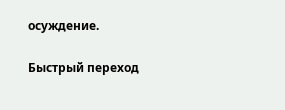осуждение.

Быстрый переход